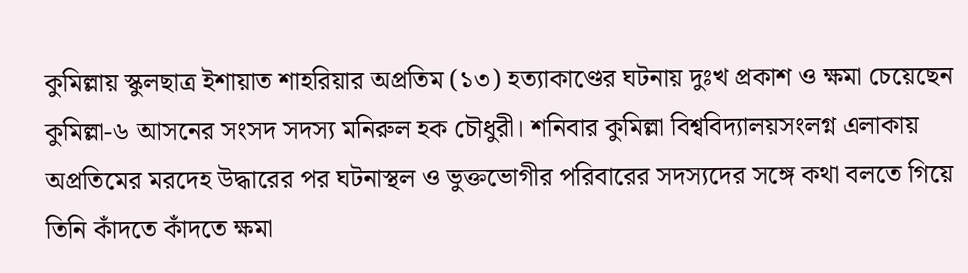কুমিল্লায় স্কুলছাত্র ইশায়াত শাহরিয়ার অপ্রতিম (১৩) হত্যাকাণ্ডের ঘটনায় দুঃখ প্রকাশ ও ক্ষমা চেয়েছেন কুমিল্লা-৬ আসনের সংসদ সদস্য মনিরুল হক চৌধুরী। শনিবার কুমিল্লা বিশ্ববিদ্যালয়সংলগ্ন এলাকায় অপ্রতিমের মরদেহ উদ্ধারের পর ঘটনাস্থল ও ভুক্তভোগীর পরিবারের সদস্যদের সঙ্গে কথা বলতে গিয়ে তিনি কাঁদতে কাঁদতে ক্ষমা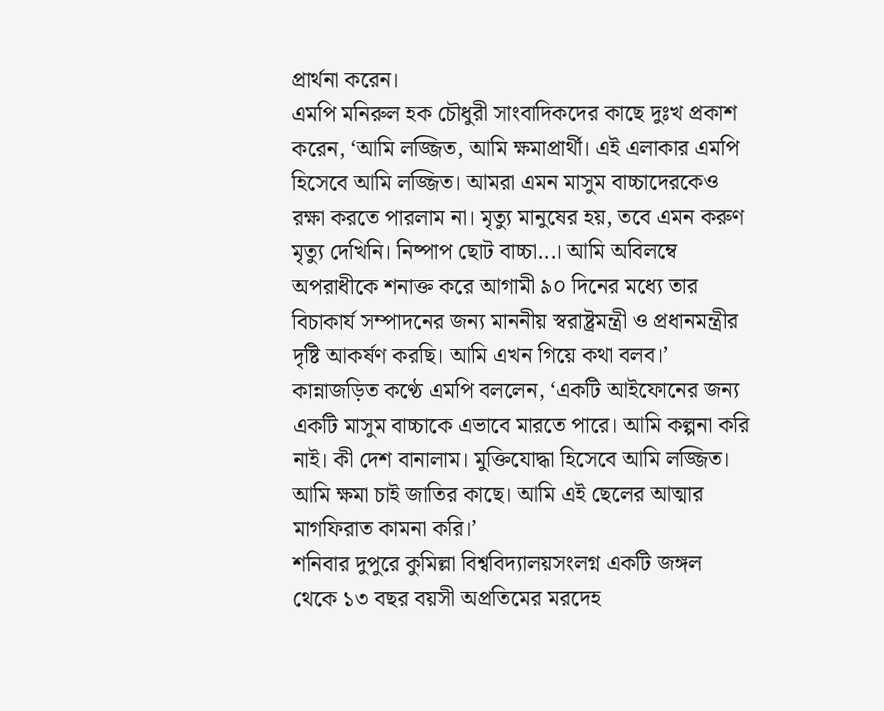প্রার্থনা করেন।
এমপি মনিরুল হক চৌধুরী সাংবাদিকদের কাছে দুঃখ প্রকাশ করেন, ‘আমি লজ্জিত, আমি ক্ষমাপ্রার্থী। এই এলাকার এমপি হিসেবে আমি লজ্জিত। আমরা এমন মাসুম বাচ্চাদেরকেও রক্ষা করতে পারলাম না। মৃত্যু মানুষের হয়, তবে এমন করুণ মৃত্যু দেখিনি। নিষ্পাপ ছোট বাচ্চা...। আমি অবিলম্বে অপরাধীকে শনাক্ত করে আগামী ৯০ দিনের মধ্যে তার বিচাকার্য সম্পাদনের জন্য মাননীয় স্বরাষ্ট্রমন্ত্রী ও প্রধানমন্ত্রীর দৃষ্টি আকর্ষণ করছি। আমি এখন গিয়ে কথা বলব।’
কান্নাজড়িত কণ্ঠে এমপি বললেন, ‘একটি আইফোনের জন্য একটি মাসুম বাচ্চাকে এভাবে মারতে পারে। আমি কল্পনা করি নাই। কী দেশ বানালাম। মুক্তিযোদ্ধা হিসেবে আমি লজ্জিত। আমি ক্ষমা চাই জাতির কাছে। আমি এই ছেলের আত্মার মাগফিরাত কামনা করি।’
শনিবার দুপুরে কুমিল্লা বিশ্ববিদ্যালয়সংলগ্ন একটি জঙ্গল থেকে ১৩ বছর বয়সী অপ্রতিমের মরদেহ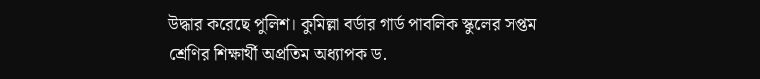উদ্ধার করেছে পুলিশ। কুমিল্লা বর্ডার গার্ড পাবলিক স্কুলের সপ্তম শ্রেণির শিক্ষার্থী অপ্রতিম অধ্যাপক ড.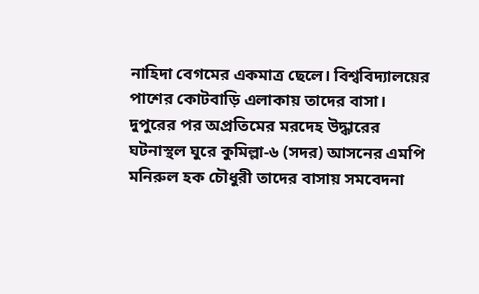নাহিদা বেগমের একমাত্র ছেলে। বিশ্ববিদ্যালয়ের পাশের কোটবাড়ি এলাকায় তাদের বাসা।
দুপুরের পর অপ্রতিমের মরদেহ উদ্ধারের ঘটনাস্থল ঘুরে কুমিল্লা-৬ (সদর) আসনের এমপি মনিরুল হক চৌধুরী তাদের বাসায় সমবেদনা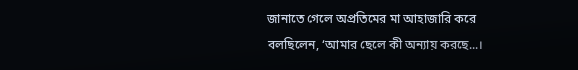জানাতে গেলে অপ্রতিমের মা আহাজারি করে বলছিলেন, ‘আমার ছেলে কী অন্যায় করছে...।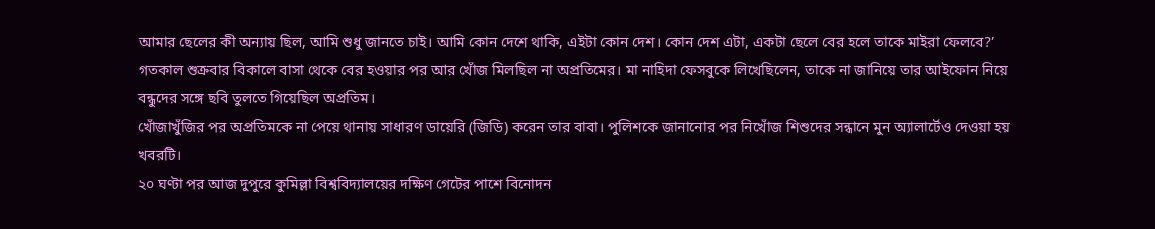আমার ছেলের কী অন্যায় ছিল, আমি শুধু জানতে চাই। আমি কোন দেশে থাকি, এইটা কোন দেশ। কোন দেশ এটা, একটা ছেলে বের হলে তাকে মাইরা ফেলবে?’
গতকাল শুক্রবার বিকালে বাসা থেকে বের হওয়ার পর আর খোঁজ মিলছিল না অপ্রতিমের। মা নাহিদা ফেসবুকে লিখেছিলেন, তাকে না জানিয়ে তার আইফোন নিয়ে বন্ধুদের সঙ্গে ছবি তুলতে গিয়েছিল অপ্রতিম।
খোঁজাখুঁজির পর অপ্রতিমকে না পেয়ে থানায় সাধারণ ডায়েরি (জিডি) করেন তার বাবা। পুলিশকে জানানোর পর নিখোঁজ শিশুদের সন্ধানে মুন অ্যালার্টেও দেওয়া হয় খবরটি।
২০ ঘণ্টা পর আজ দুপুরে কুমিল্লা বিশ্ববিদ্যালয়ের দক্ষিণ গেটের পাশে বিনোদন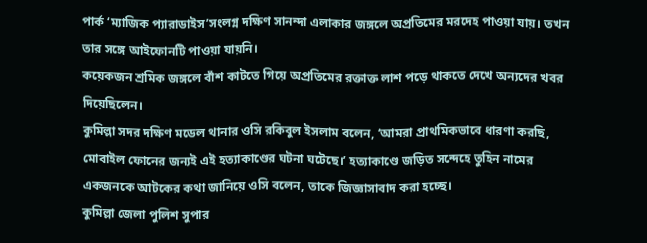পার্ক ‘ম্যাজিক প্যারাডাইস’সংলগ্ন দক্ষিণ সানন্দা এলাকার জঙ্গলে অপ্রতিমের মরদেহ পাওয়া যায়। তখন তার সঙ্গে আইফোনটি পাওয়া যায়নি।
কয়েকজন শ্রমিক জঙ্গলে বাঁশ কাটতে গিয়ে অপ্রতিমের রক্তাক্ত লাশ পড়ে থাকতে দেখে অন্যদের খবর দিয়েছিলেন।
কুমিল্লা সদর দক্ষিণ মডেল থানার ওসি রকিবুল ইসলাম বলেন, ‘আমরা প্রাথমিকভাবে ধারণা করছি, মোবাইল ফোনের জন্যই এই হত্যাকাণ্ডের ঘটনা ঘটেছে।’ হত্যাকাণ্ডে জড়িত সন্দেহে তুহিন নামের একজনকে আটকের কথা জানিয়ে ওসি বলেন, তাকে জিজ্ঞাসাবাদ করা হচ্ছে।
কুমিল্লা জেলা পুলিশ সুপার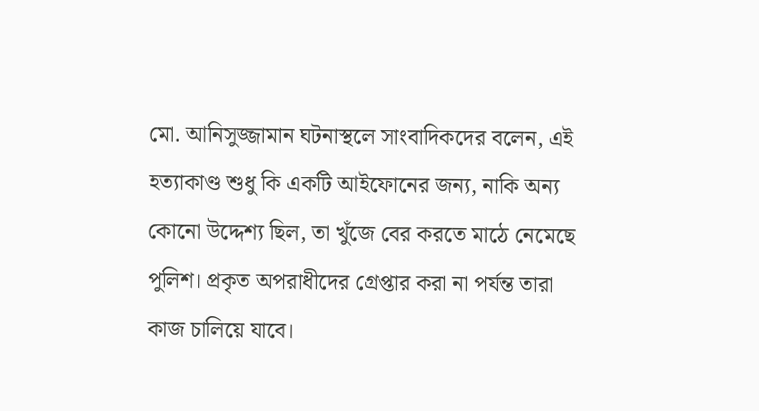মো. আনিসুজ্জামান ঘটনাস্থলে সাংবাদিকদের বলেন, এই হত্যাকাণ্ড শুধু কি একটি আইফোনের জন্য, নাকি অন্য কোনো উদ্দেশ্য ছিল, তা খুঁজে বের করতে মাঠে নেমেছে পুলিশ। প্রকৃত অপরাধীদের গ্রেপ্তার করা না পর্যন্ত তারা কাজ চালিয়ে যাবে।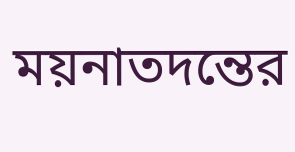ময়নাতদন্তের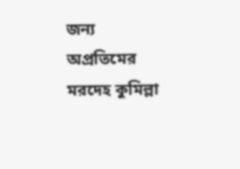জন্য অপ্রতিমের মরদেহ কুমিল্লা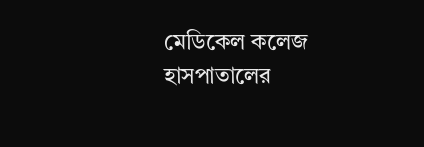মেডিকেল কলেজ হাসপাতালের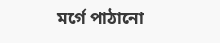মর্গে পাঠানো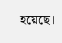হয়েছে।